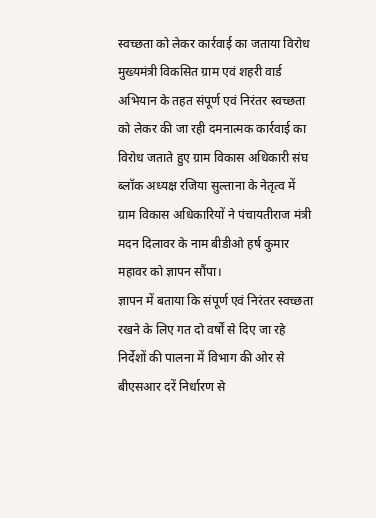स्वच्छता को लेकर कार्रवाई का जताया विरोध
मुख्यमंत्री विकसित ग्राम एवं शहरी वार्ड अभियान के तहत संपूर्ण एवं निरंतर स्वच्छता को लेकर की जा रही दमनात्मक कार्रवाई का विरोध जताते हुए ग्राम विकास अधिकारी संघ ब्लॉक अध्यक्ष रजिया सुल्ताना के नेतृत्व में ग्राम विकास अधिकारियों ने पंचायतीराज मंत्री मदन दिलावर के नाम बीडीओ हर्ष कुमार महावर को ज्ञापन सौंपा।
ज्ञापन में बताया कि संपूर्ण एवं निरंतर स्वच्छता रखने के लिए गत दो वर्षों से दिए जा रहे निर्देशों की पालना में विभाग की ओर से बीएसआर दरें निर्धारण से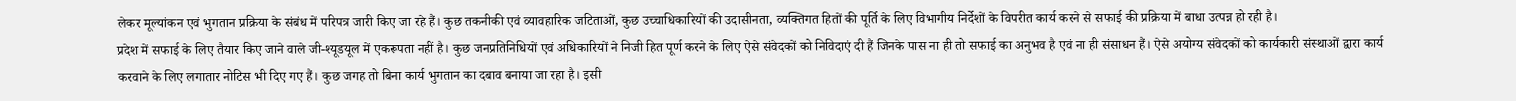लेकर मूल्यांकन एवं भुगतान प्रक्रिया के संबंध में परिपत्र जारी किए जा रहे हैं। कुछ तकनीकी एवं व्यावहारिक जटिताओं, कुछ उच्चाधिकारियों की उदासीनता, व्यक्तिगत हितों की पूर्ति के लिए विभागीय निर्देशों के विपरीत कार्य करने से सफाई की प्रक्रिया में बाधा उत्पन्न हो रही है।
प्रदेश में सफाई के लिए तैयार किए जाने वाले जी-श्यूडयूल में एकरूपता नहीं है। कुछ जनप्रतिनिधियों एवं अधिकारियों ने निजी हित पूर्ण करने के लिए ऐसे संवेदकों को निविदाएं दी हैं जिनके पास ना ही तो सफाई का अनुभव है एवं ना ही संसाधन हैं। ऐसे अयोग्य संवेदकों को कार्यकारी संस्थाओं द्वारा कार्य करवाने के लिए लगातार नोटिस भी दिए गए हैं। कुछ जगह तो बिना कार्य भुगतान का दबाव बनाया जा रहा है। इसी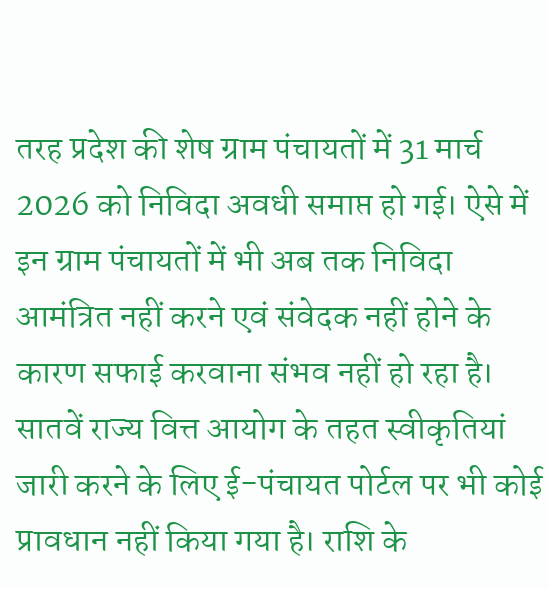तरह प्रदेश की शेष ग्राम पंचायतों में 31 मार्च 2026 को निविदा अवधी समाप्त हो गई। ऐसे में इन ग्राम पंचायतों में भी अब तक निविदा आमंत्रित नहीं करने एवं संवेदक नहीं होने के कारण सफाई करवाना संभव नहीं हो रहा है। सातवें राज्य वित्त आयोग के तहत स्वीकृतियां जारी करने के लिए ई-पंचायत पोर्टल पर भी कोई प्रावधान नहीं किया गया है। राशि के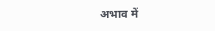अभाव में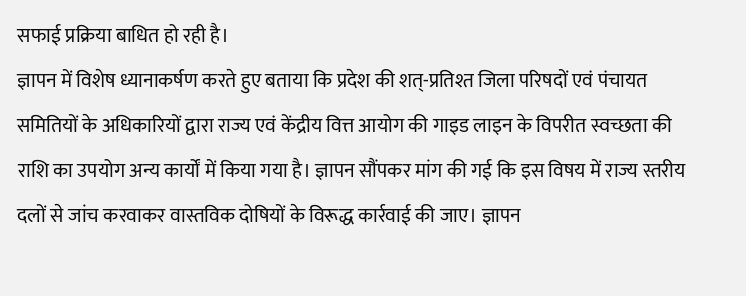सफाई प्रक्रिया बाधित हो रही है।
ज्ञापन में विशेष ध्यानाकर्षण करते हुए बताया कि प्रदेश की शत्-प्रतिश्त जिला परिषदों एवं पंचायत समितियों के अधिकारियों द्वारा राज्य एवं केंद्रीय वित्त आयोग की गाइड लाइन के विपरीत स्वच्छता की राशि का उपयोग अन्य कार्यों में किया गया है। ज्ञापन सौंपकर मांग की गई कि इस विषय में राज्य स्तरीय दलों से जांच करवाकर वास्तविक दोषियों के विरूद्ध कार्रवाई की जाए। ज्ञापन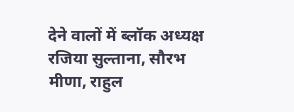देने वालों में ब्लॉक अध्यक्ष रजिया सुल्ताना, सौरभ मीणा, राहुल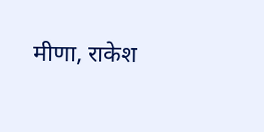मीणा, राकेश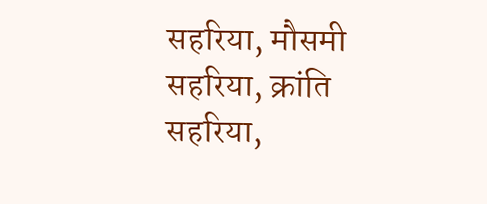सहरिया, मौसमी सहरिया, क्रांति सहरिया,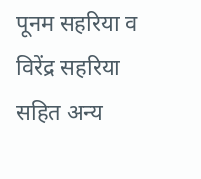पूनम सहरिया व विरेंद्र सहरिया सहित अन्य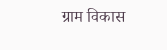ग्राम विकास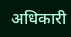अधिकारी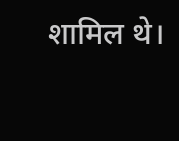शामिल थे।